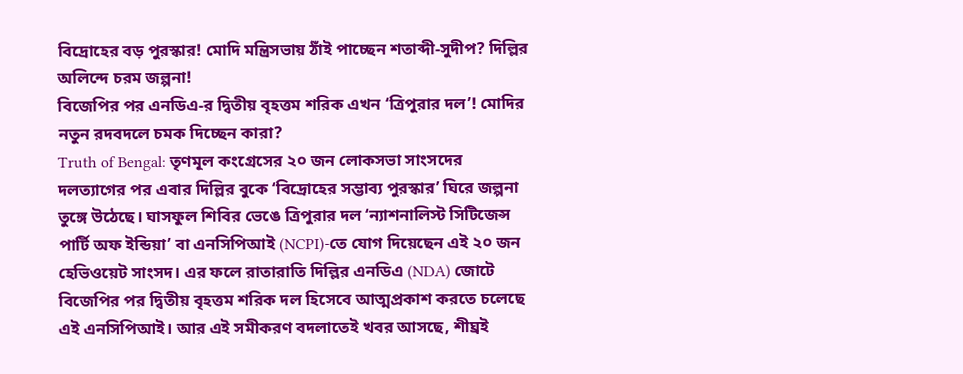বিদ্রোহের বড় পুরস্কার! মোদি মন্ত্রিসভায় ঠাঁই পাচ্ছেন শতাব্দী-সুদীপ? দিল্লির অলিন্দে চরম জল্পনা!
বিজেপির পর এনডিএ-র দ্বিতীয় বৃহত্তম শরিক এখন ‘ত্রিপুরার দল’! মোদির নতুন রদবদলে চমক দিচ্ছেন কারা?
Truth of Bengal: তৃণমূল কংগ্রেসের ২০ জন লোকসভা সাংসদের দলত্যাগের পর এবার দিল্লির বুকে ‘বিদ্রোহের সম্ভাব্য পুরস্কার’ ঘিরে জল্পনা তুঙ্গে উঠেছে। ঘাসফুল শিবির ভেঙে ত্রিপুরার দল ‘ন্যাশনালিস্ট সিটিজেন্স পার্টি অফ ইন্ডিয়া’ বা এনসিপিআই (NCPI)-তে যোগ দিয়েছেন এই ২০ জন হেভিওয়েট সাংসদ। এর ফলে রাতারাতি দিল্লির এনডিএ (NDA) জোটে বিজেপির পর দ্বিতীয় বৃহত্তম শরিক দল হিসেবে আত্মপ্রকাশ করতে চলেছে এই এনসিপিআই। আর এই সমীকরণ বদলাতেই খবর আসছে, শীঘ্রই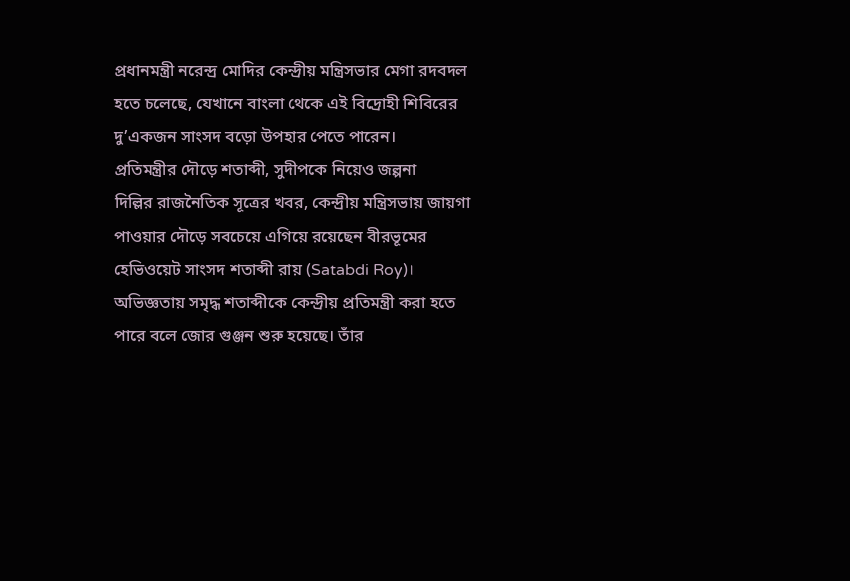প্রধানমন্ত্রী নরেন্দ্র মোদির কেন্দ্রীয় মন্ত্রিসভার মেগা রদবদল হতে চলেছে, যেখানে বাংলা থেকে এই বিদ্রোহী শিবিরের দু’একজন সাংসদ বড়ো উপহার পেতে পারেন।
প্রতিমন্ত্রীর দৌড়ে শতাব্দী, সুদীপকে নিয়েও জল্পনা
দিল্লির রাজনৈতিক সূত্রের খবর, কেন্দ্রীয় মন্ত্রিসভায় জায়গা পাওয়ার দৌড়ে সবচেয়ে এগিয়ে রয়েছেন বীরভূমের হেভিওয়েট সাংসদ শতাব্দী রায় (Satabdi Roy)। অভিজ্ঞতায় সমৃদ্ধ শতাব্দীকে কেন্দ্রীয় প্রতিমন্ত্রী করা হতে পারে বলে জোর গুঞ্জন শুরু হয়েছে। তাঁর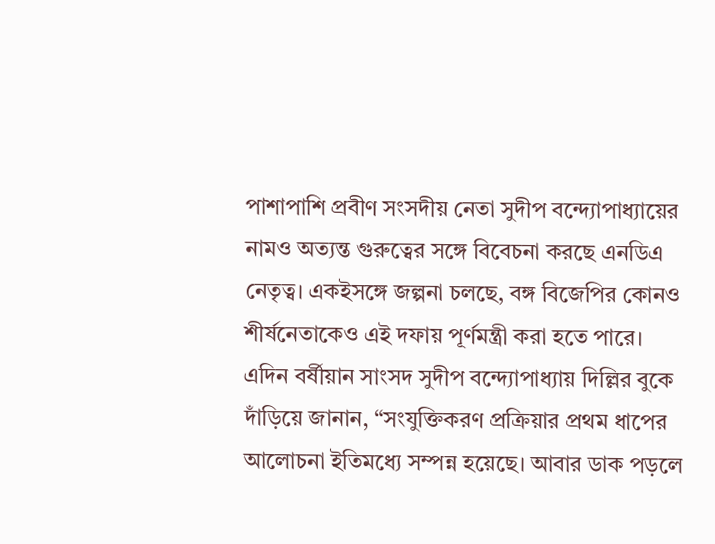পাশাপাশি প্রবীণ সংসদীয় নেতা সুদীপ বন্দ্যোপাধ্যায়ের নামও অত্যন্ত গুরুত্বের সঙ্গে বিবেচনা করছে এনডিএ নেতৃত্ব। একইসঙ্গে জল্পনা চলছে, বঙ্গ বিজেপির কোনও শীর্ষনেতাকেও এই দফায় পূর্ণমন্ত্রী করা হতে পারে।
এদিন বর্ষীয়ান সাংসদ সুদীপ বন্দ্যোপাধ্যায় দিল্লির বুকে দাঁড়িয়ে জানান, “সংযুক্তিকরণ প্রক্রিয়ার প্রথম ধাপের আলোচনা ইতিমধ্যে সম্পন্ন হয়েছে। আবার ডাক পড়লে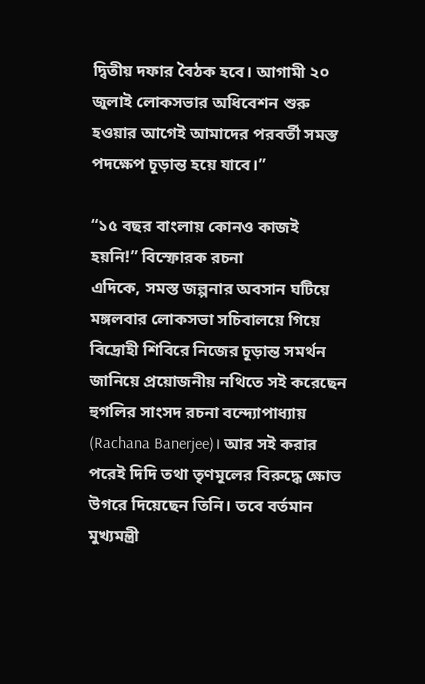দ্বিতীয় দফার বৈঠক হবে। আগামী ২০ জুলাই লোকসভার অধিবেশন শুরু হওয়ার আগেই আমাদের পরবর্তী সমস্ত পদক্ষেপ চূড়ান্ত হয়ে যাবে।”

“১৫ বছর বাংলায় কোনও কাজই হয়নি!” বিস্ফোরক রচনা
এদিকে, সমস্ত জল্পনার অবসান ঘটিয়ে মঙ্গলবার লোকসভা সচিবালয়ে গিয়ে বিদ্রোহী শিবিরে নিজের চূড়ান্ত সমর্থন জানিয়ে প্রয়োজনীয় নথিতে সই করেছেন হুগলির সাংসদ রচনা বন্দ্যোপাধ্যায় (Rachana Banerjee)। আর সই করার পরেই দিদি তথা তৃণমূলের বিরুদ্ধে ক্ষোভ উগরে দিয়েছেন তিনি। তবে বর্তমান মুখ্যমন্ত্রী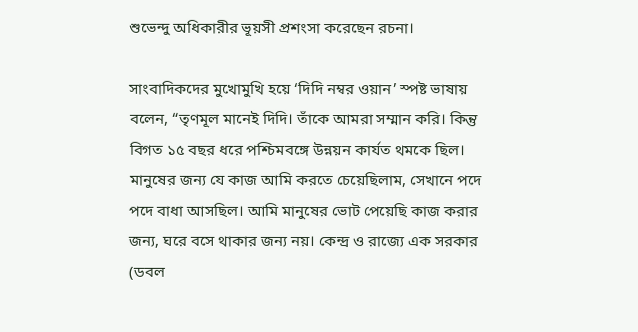শুভেন্দু অধিকারীর ভূয়সী প্রশংসা করেছেন রচনা।

সাংবাদিকদের মুখোমুখি হয়ে ‘দিদি নম্বর ওয়ান’ স্পষ্ট ভাষায় বলেন, “তৃণমূল মানেই দিদি। তাঁকে আমরা সম্মান করি। কিন্তু বিগত ১৫ বছর ধরে পশ্চিমবঙ্গে উন্নয়ন কার্যত থমকে ছিল। মানুষের জন্য যে কাজ আমি করতে চেয়েছিলাম, সেখানে পদে পদে বাধা আসছিল। আমি মানুষের ভোট পেয়েছি কাজ করার জন্য, ঘরে বসে থাকার জন্য নয়। কেন্দ্র ও রাজ্যে এক সরকার (ডবল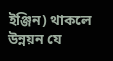ইঞ্জিন) থাকলে উন্নয়ন যে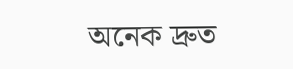অনেক দ্রুত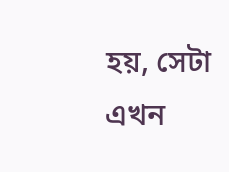হয়, সেটা এখন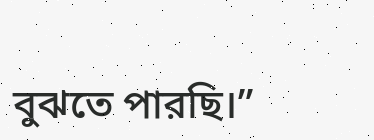বুঝতে পারছি।”